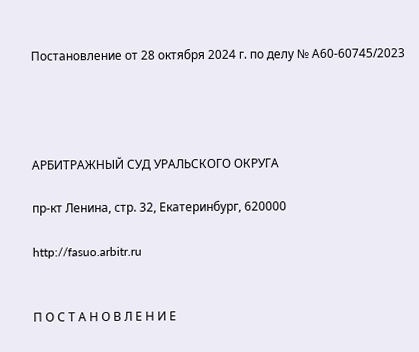Постановление от 28 октября 2024 г. по делу № А60-60745/2023




АРБИТРАЖНЫЙ СУД УРАЛЬСКОГО ОКРУГА

пр-кт Ленина, стр. 32, Екатеринбург, 620000

http://fasuo.arbitr.ru


П О С Т А Н О В Л Е Н И Е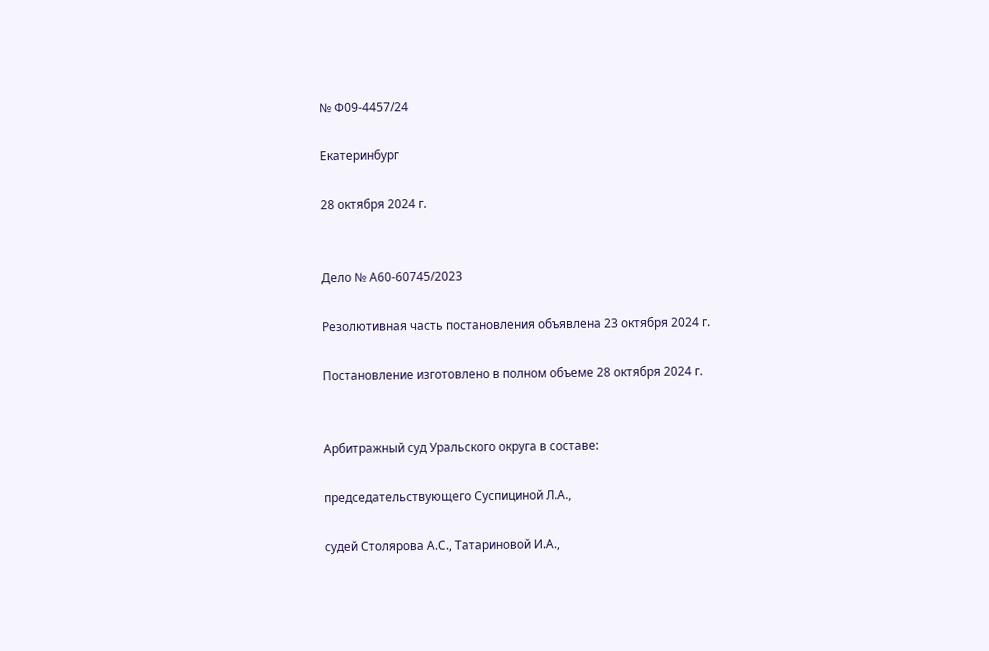№ Ф09-4457/24

Екатеринбург

28 октября 2024 г.


Дело № А60-60745/2023

Резолютивная часть постановления объявлена 23 октября 2024 г.

Постановление изготовлено в полном объеме 28 октября 2024 г.


Арбитражный суд Уральского округа в составе:

председательствующего Суспициной Л.А.,

судей Столярова А.С., Татариновой И.А.,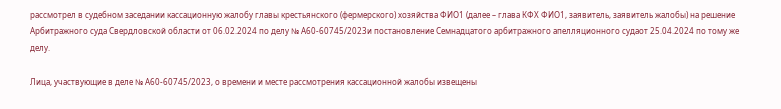рассмотрел в судебном заседании кассационную жалобу главы крестьянского (фермерского) хозяйства ФИО1 (далее – глава КФХ ФИО1, заявитель, заявитель жалобы) на решение Арбитражного суда Свердловской области от 06.02.2024 по делу № А60-60745/2023и постановление Семнадцатого арбитражного апелляционного судаот 25.04.2024 по тому же делу.

Лица, участвующие в деле № А60-60745/2023, о времени и месте рассмотрения кассационной жалобы извещены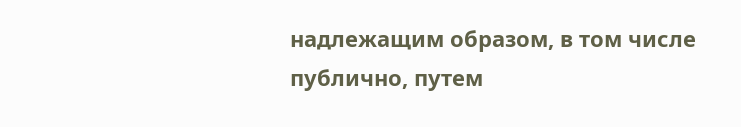надлежащим образом, в том числе публично, путем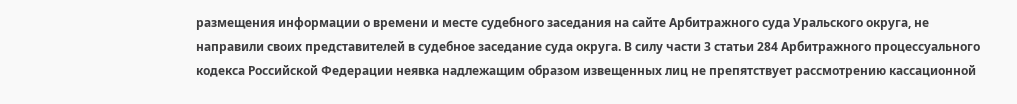размещения информации о времени и месте судебного заседания на сайте Арбитражного суда Уральского округа, не направили своих представителей в судебное заседание суда округа. В силу части 3 статьи 284 Арбитражного процессуального кодекса Российской Федерации неявка надлежащим образом извещенных лиц не препятствует рассмотрению кассационной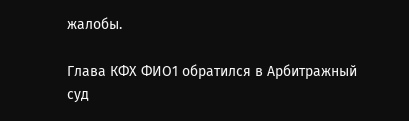жалобы.

Глава КФХ ФИО1 обратился в Арбитражный суд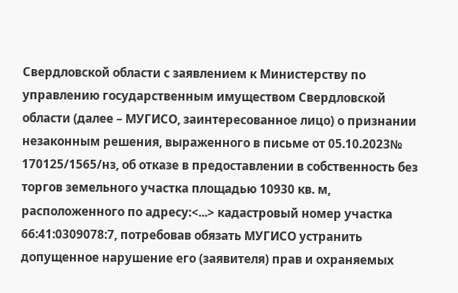Свердловской области с заявлением к Министерству по управлению государственным имуществом Свердловской области (далее – МУГИСО, заинтересованное лицо) о признании незаконным решения, выраженного в письме от 05.10.2023№ 170125/1565/нз, об отказе в предоставлении в собственность без торгов земельного участка площадью 10930 кв. м, расположенного по адресу:<...> кадастровый номер участка 66:41:0309078:7, потребовав обязать МУГИСО устранить допущенное нарушение его (заявителя) прав и охраняемых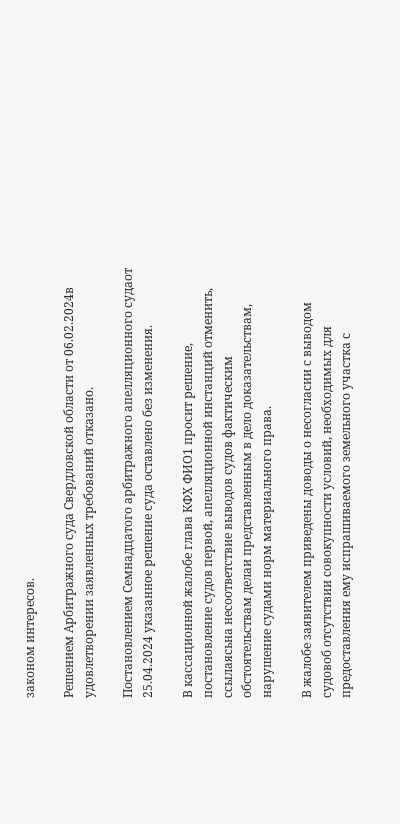законом интересов.

Решением Арбитражного суда Свердловской области от 06.02.2024в удовлетворении заявленных требований отказано.

Постановлением Семнадцатого арбитражного апелляционного судаот 25.04.2024 указанное решение суда оставлено без изменения.

В кассационной жалобе глава КФХ ФИО1 просит решение, постановление судов первой, апелляционной инстанций отменить, ссылаясьна несоответствие выводов судов фактическим обстоятельствам делаи представленным в дело доказательствам, нарушение судами норм материального права.

В жалобе заявителем приведены доводы о несогласии с выводом судовоб отсутствии совокупности условий, необходимых для предоставления ему испрашиваемого земельного участка с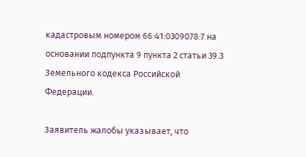кадастровым номером 66:41:0309078:7 на основании подпункта 9 пункта 2 статьи 39.3 Земельного кодекса Российской Федерации.

Заявитель жалобы указывает, что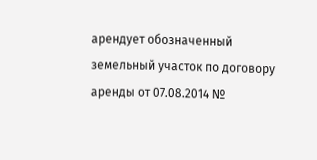арендует обозначенный земельный участок по договору аренды от 07.08.2014 №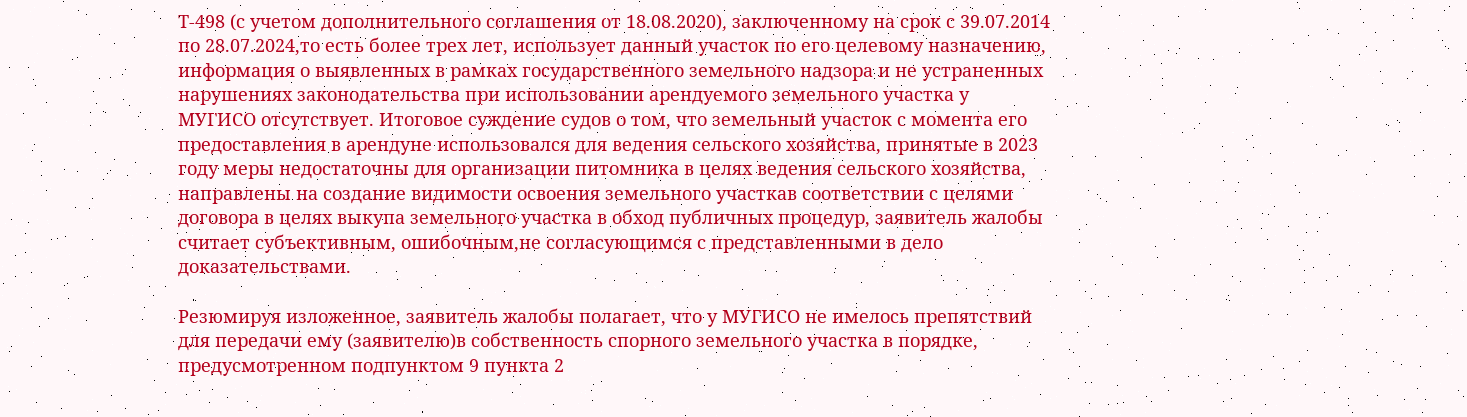Т-498 (с учетом дополнительного соглашения от 18.08.2020), заключенному на срок с 39.07.2014 по 28.07.2024,то есть более трех лет, использует данный участок по его целевому назначению, информация о выявленных в рамках государственного земельного надзора и не устраненных нарушениях законодательства при использовании арендуемого земельного участка у МУГИСО отсутствует. Итоговое суждение судов о том, что земельный участок с момента его предоставления в арендуне использовался для ведения сельского хозяйства, принятые в 2023 году меры недостаточны для организации питомника в целях ведения сельского хозяйства, направлены на создание видимости освоения земельного участкав соответствии с целями договора в целях выкупа земельного участка в обход публичных процедур, заявитель жалобы считает субъективным, ошибочным,не согласующимся с представленными в дело доказательствами.

Резюмируя изложенное, заявитель жалобы полагает, что у МУГИСО не имелось препятствий для передачи ему (заявителю)в собственность спорного земельного участка в порядке, предусмотренном подпунктом 9 пункта 2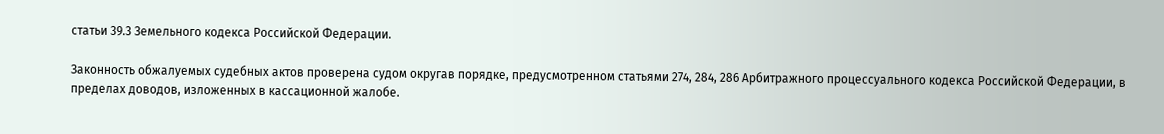статьи 39.3 Земельного кодекса Российской Федерации.

Законность обжалуемых судебных актов проверена судом округав порядке, предусмотренном статьями 274, 284, 286 Арбитражного процессуального кодекса Российской Федерации, в пределах доводов, изложенных в кассационной жалобе.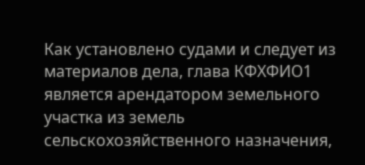Как установлено судами и следует из материалов дела, глава КФХФИО1 является арендатором земельного участка из земель сельскохозяйственного назначения,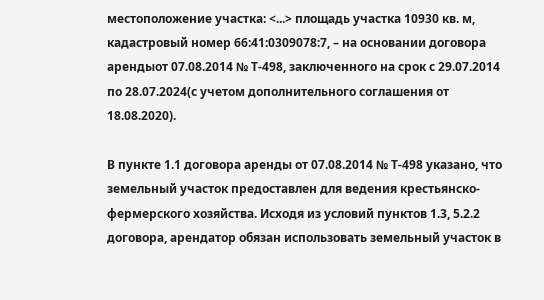местоположение участка: <...> площадь участка 10930 кв. м, кадастровый номер 66:41:0309078:7, – на основании договора арендыот 07.08.2014 № Т-498, заключенного на срок с 29.07.2014 по 28.07.2024(с учетом дополнительного соглашения от 18.08.2020).

В пункте 1.1 договора аренды от 07.08.2014 № Т-498 указано, что земельный участок предоставлен для ведения крестьянско-фермерского хозяйства. Исходя из условий пунктов 1.3, 5.2.2 договора, арендатор обязан использовать земельный участок в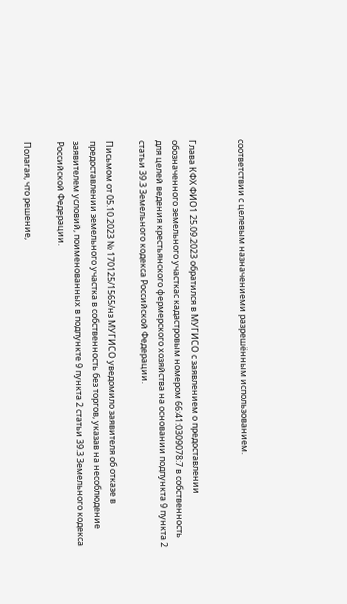соответствии с целевым назначениеми разрешённым использованием.


Глава КФХ ФИО1 25.09.2023 обратился в МУГИСО с заявлением о предоставлении обозначенного земельного участкас кадастровым номером 66:41:0309078:7 в собственность для целей ведения крестьянского фермерского хозяйства на основании подпункта 9 пункта 2 статьи 39.3 Земельного кодекса Российской Федерации.

Письмом от 05.10.2023 № 170125/1565/нз МУГИСО уведомило заявителя об отказе в предоставлении земельного участка в собственность без торгов, указав на несоблюдение заявителем условий, поименованных в подпункте 9 пункта 2 статьи 39.3 Земельного кодекса Российской Федерации.

Полагая, что решение,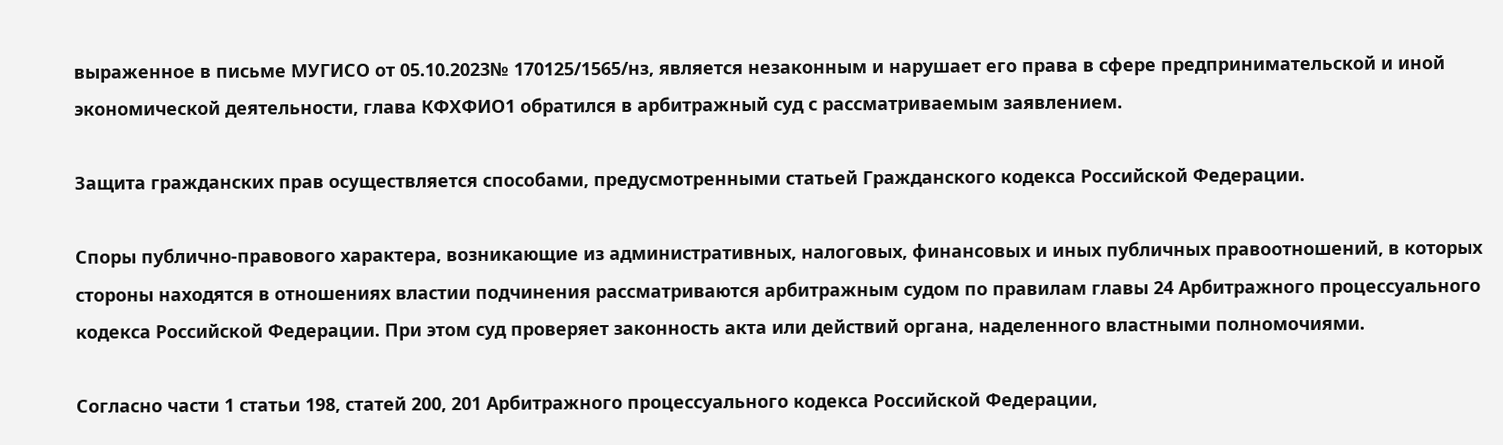выраженное в письме МУГИСО от 05.10.2023№ 170125/1565/нз, является незаконным и нарушает его права в сфере предпринимательской и иной экономической деятельности, глава КФХФИО1 обратился в арбитражный суд с рассматриваемым заявлением.

Защита гражданских прав осуществляется способами, предусмотренными статьей Гражданского кодекса Российской Федерации.

Споры публично-правового характера, возникающие из административных, налоговых, финансовых и иных публичных правоотношений, в которых стороны находятся в отношениях властии подчинения рассматриваются арбитражным судом по правилам главы 24 Арбитражного процессуального кодекса Российской Федерации. При этом суд проверяет законность акта или действий органа, наделенного властными полномочиями.

Согласно части 1 статьи 198, статей 200, 201 Арбитражного процессуального кодекса Российской Федерации,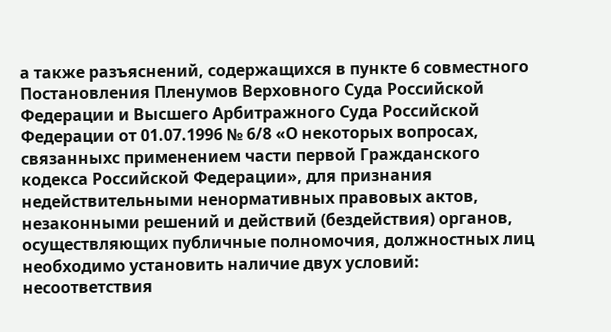а также разъяснений, содержащихся в пункте 6 совместного Постановления Пленумов Верховного Суда Российской Федерации и Высшего Арбитражного Суда Российской Федерации от 01.07.1996 № 6/8 «О некоторых вопросах, связанныхс применением части первой Гражданского кодекса Российской Федерации», для признания недействительными ненормативных правовых актов, незаконными решений и действий (бездействия) органов, осуществляющих публичные полномочия, должностных лиц необходимо установить наличие двух условий: несоответствия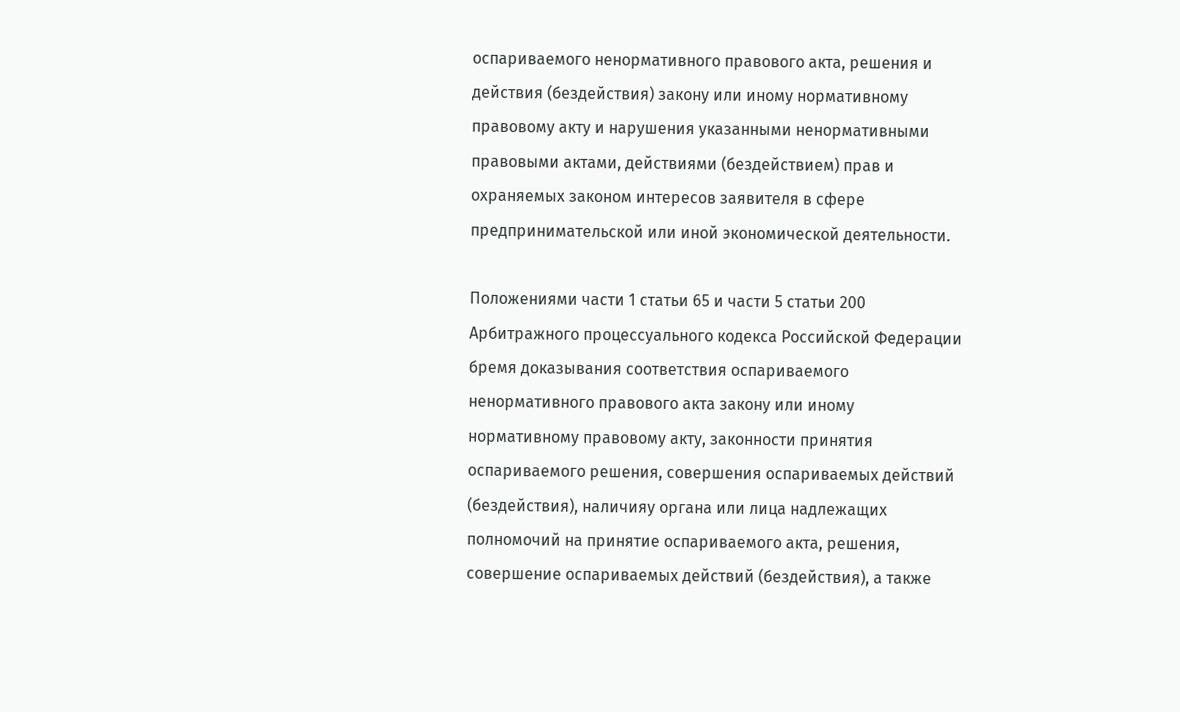оспариваемого ненормативного правового акта, решения и действия (бездействия) закону или иному нормативному правовому акту и нарушения указанными ненормативными правовыми актами, действиями (бездействием) прав и охраняемых законом интересов заявителя в сфере предпринимательской или иной экономической деятельности.

Положениями части 1 статьи 65 и части 5 статьи 200 Арбитражного процессуального кодекса Российской Федерации бремя доказывания соответствия оспариваемого ненормативного правового акта закону или иному нормативному правовому акту, законности принятия оспариваемого решения, совершения оспариваемых действий (бездействия), наличияу органа или лица надлежащих полномочий на принятие оспариваемого акта, решения, совершение оспариваемых действий (бездействия), а также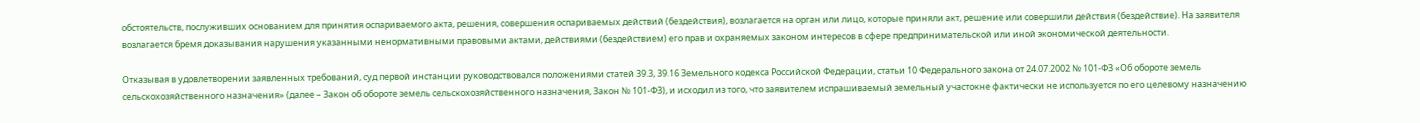обстоятельств, послуживших основанием для принятия оспариваемого акта, решения, совершения оспариваемых действий (бездействия), возлагается на орган или лицо, которые приняли акт, решение или совершили действия (бездействие). На заявителя возлагается бремя доказывания нарушения указанными ненормативными правовыми актами, действиями (бездействием) его прав и охраняемых законом интересов в сфере предпринимательской или иной экономической деятельности.

Отказывая в удовлетворении заявленных требований, суд первой инстанции руководствовался положениями статей 39.3, 39.16 Земельного кодекса Российской Федерации, статьи 10 Федерального закона от 24.07.2002 № 101-ФЗ «Об обороте земель сельскохозяйственного назначения» (далее – Закон об обороте земель сельскохозяйственного назначения, Закон № 101-ФЗ), и исходил из того, что заявителем испрашиваемый земельный участокне фактически не используется по его целевому назначению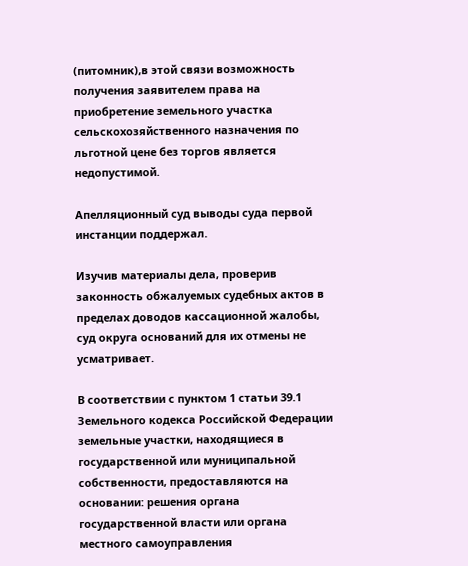(питомник),в этой связи возможность получения заявителем права на приобретение земельного участка сельскохозяйственного назначения по льготной цене без торгов является недопустимой.

Апелляционный суд выводы суда первой инстанции поддержал.

Изучив материалы дела, проверив законность обжалуемых судебных актов в пределах доводов кассационной жалобы, суд округа оснований для их отмены не усматривает.

В соответствии с пунктом 1 статьи 39.1 Земельного кодекса Российской Федерации земельные участки, находящиеся в государственной или муниципальной собственности, предоставляются на основании: решения органа государственной власти или органа местного самоуправления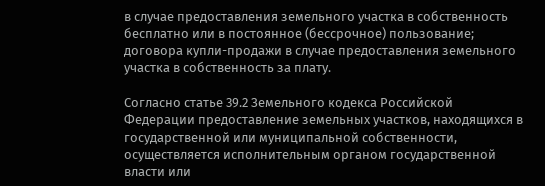в случае предоставления земельного участка в собственность бесплатно или в постоянное (бессрочное) пользование; договора купли-продажи в случае предоставления земельного участка в собственность за плату.

Согласно статье 39.2 Земельного кодекса Российской Федерации предоставление земельных участков, находящихся в государственной или муниципальной собственности, осуществляется исполнительным органом государственной власти или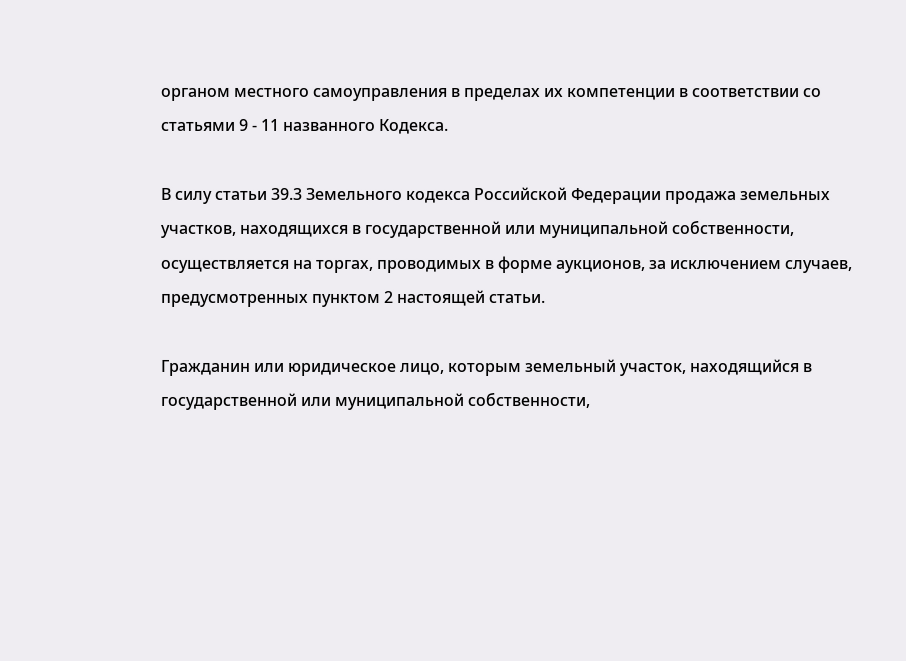органом местного самоуправления в пределах их компетенции в соответствии со статьями 9 - 11 названного Кодекса.

В силу статьи 39.3 Земельного кодекса Российской Федерации продажа земельных участков, находящихся в государственной или муниципальной собственности, осуществляется на торгах, проводимых в форме аукционов, за исключением случаев, предусмотренных пунктом 2 настоящей статьи.

Гражданин или юридическое лицо, которым земельный участок, находящийся в государственной или муниципальной собственности,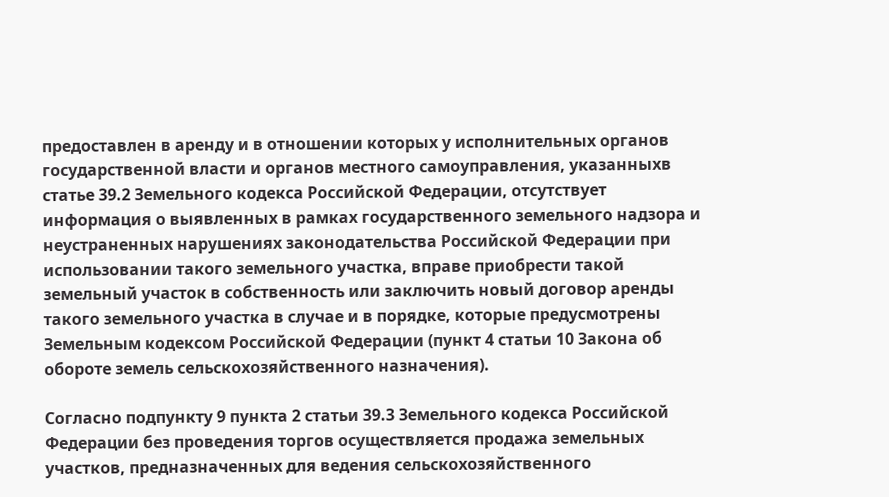предоставлен в аренду и в отношении которых у исполнительных органов государственной власти и органов местного самоуправления, указанныхв статье 39.2 Земельного кодекса Российской Федерации, отсутствует информация о выявленных в рамках государственного земельного надзора и неустраненных нарушениях законодательства Российской Федерации при использовании такого земельного участка, вправе приобрести такой земельный участок в собственность или заключить новый договор аренды такого земельного участка в случае и в порядке, которые предусмотрены Земельным кодексом Российской Федерации (пункт 4 статьи 10 Закона об обороте земель сельскохозяйственного назначения).

Согласно подпункту 9 пункта 2 статьи 39.3 Земельного кодекса Российской Федерации без проведения торгов осуществляется продажа земельных участков, предназначенных для ведения сельскохозяйственного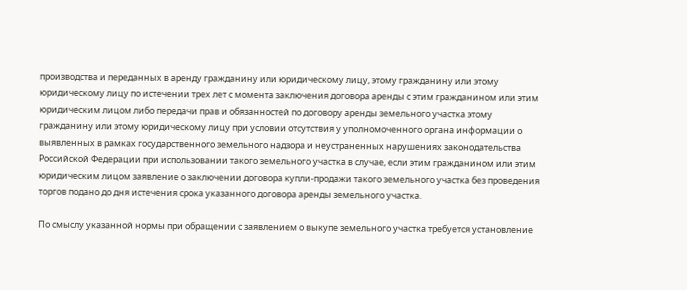производства и переданных в аренду гражданину или юридическому лицу, этому гражданину или этому юридическому лицу по истечении трех лет с момента заключения договора аренды с этим гражданином или этим юридическим лицом либо передачи прав и обязанностей по договору аренды земельного участка этому гражданину или этому юридическому лицу при условии отсутствия у уполномоченного органа информации о выявленных в рамках государственного земельного надзора и неустраненных нарушениях законодательства Российской Федерации при использовании такого земельного участка в случае, если этим гражданином или этим юридическим лицом заявление о заключении договора купли-продажи такого земельного участка без проведения торгов подано до дня истечения срока указанного договора аренды земельного участка.

По смыслу указанной нормы при обращении с заявлением о выкупе земельного участка требуется установление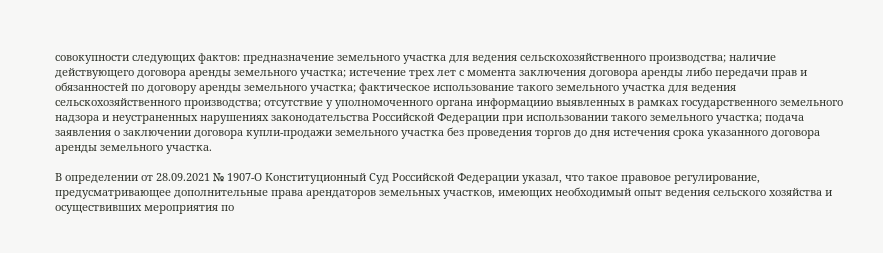совокупности следующих фактов: предназначение земельного участка для ведения сельскохозяйственного производства; наличие действующего договора аренды земельного участка; истечение трех лет с момента заключения договора аренды либо передачи прав и обязанностей по договору аренды земельного участка; фактическое использование такого земельного участка для ведения сельскохозяйственного производства; отсутствие у уполномоченного органа информациио выявленных в рамках государственного земельного надзора и неустраненных нарушениях законодательства Российской Федерации при использовании такого земельного участка; подача заявления о заключении договора купли-продажи земельного участка без проведения торгов до дня истечения срока указанного договора аренды земельного участка.

В определении от 28.09.2021 № 1907-О Конституционный Суд Российской Федерации указал, что такое правовое регулирование, предусматривающее дополнительные права арендаторов земельных участков, имеющих необходимый опыт ведения сельского хозяйства и осуществивших мероприятия по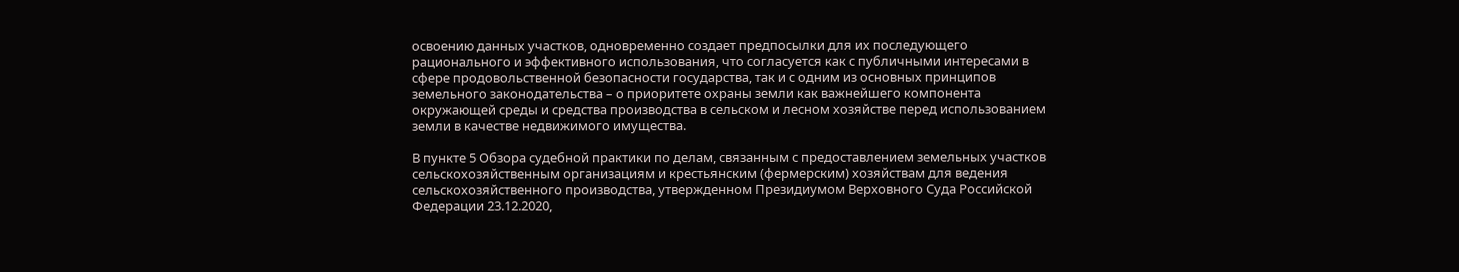освоению данных участков, одновременно создает предпосылки для их последующего рационального и эффективного использования, что согласуется как с публичными интересами в сфере продовольственной безопасности государства, так и с одним из основных принципов земельного законодательства – о приоритете охраны земли как важнейшего компонента окружающей среды и средства производства в сельском и лесном хозяйстве перед использованием земли в качестве недвижимого имущества.

В пункте 5 Обзора судебной практики по делам, связанным с предоставлением земельных участков сельскохозяйственным организациям и крестьянским (фермерским) хозяйствам для ведения сельскохозяйственного производства, утвержденном Президиумом Верховного Суда Российской Федерации 23.12.2020,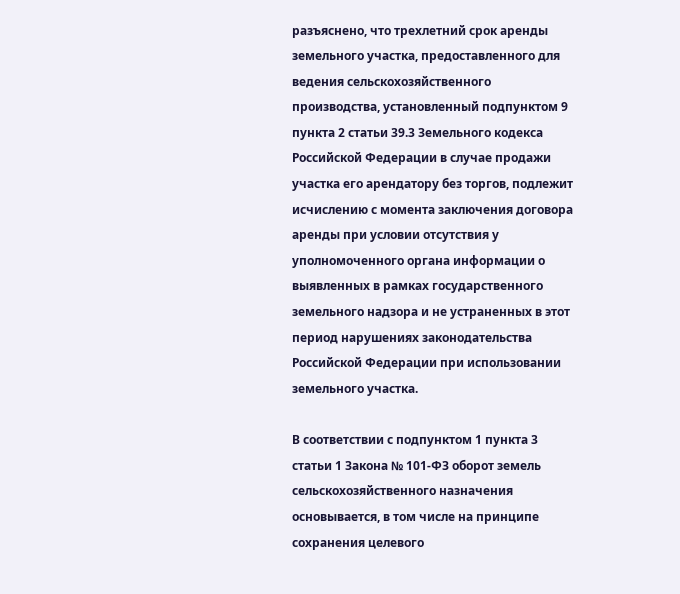разъяснено, что трехлетний срок аренды земельного участка, предоставленного для ведения сельскохозяйственного производства, установленный подпунктом 9 пункта 2 статьи 39.3 Земельного кодекса Российской Федерации в случае продажи участка его арендатору без торгов, подлежит исчислению с момента заключения договора аренды при условии отсутствия у уполномоченного органа информации о выявленных в рамках государственного земельного надзора и не устраненных в этот период нарушениях законодательства Российской Федерации при использовании земельного участка.

В соответствии с подпунктом 1 пункта 3 статьи 1 Закона № 101-ФЗ оборот земель сельскохозяйственного назначения основывается, в том числе на принципе сохранения целевого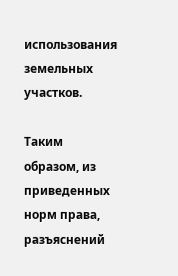использования земельных участков.

Таким образом, из приведенных норм права, разъяснений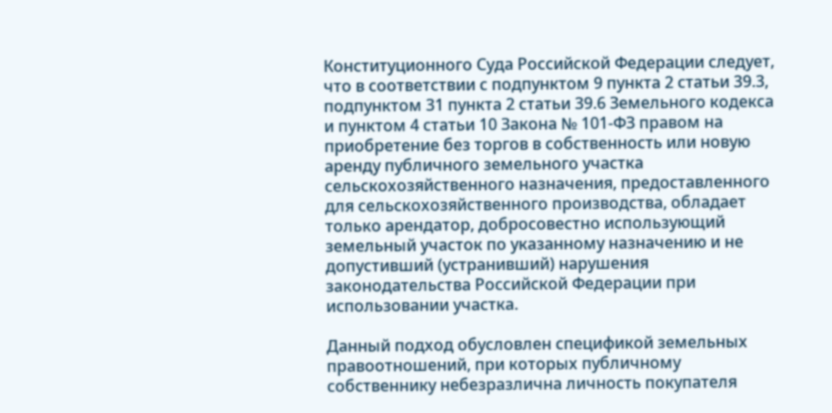Конституционного Суда Российской Федерации следует, что в соответствии с подпунктом 9 пункта 2 статьи 39.3, подпунктом 31 пункта 2 статьи 39.6 Земельного кодекса и пунктом 4 статьи 10 Закона № 101-ФЗ правом на приобретение без торгов в собственность или новую аренду публичного земельного участка сельскохозяйственного назначения, предоставленного для сельскохозяйственного производства, обладает только арендатор, добросовестно использующий земельный участок по указанному назначению и не допустивший (устранивший) нарушения законодательства Российской Федерации при использовании участка.

Данный подход обусловлен спецификой земельных правоотношений, при которых публичному собственнику небезразлична личность покупателя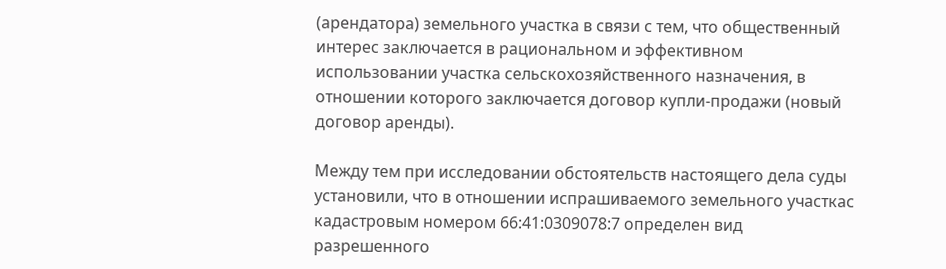(арендатора) земельного участка в связи с тем, что общественный интерес заключается в рациональном и эффективном использовании участка сельскохозяйственного назначения, в отношении которого заключается договор купли-продажи (новый договор аренды).

Между тем при исследовании обстоятельств настоящего дела суды установили, что в отношении испрашиваемого земельного участкас кадастровым номером 66:41:0309078:7 определен вид разрешенного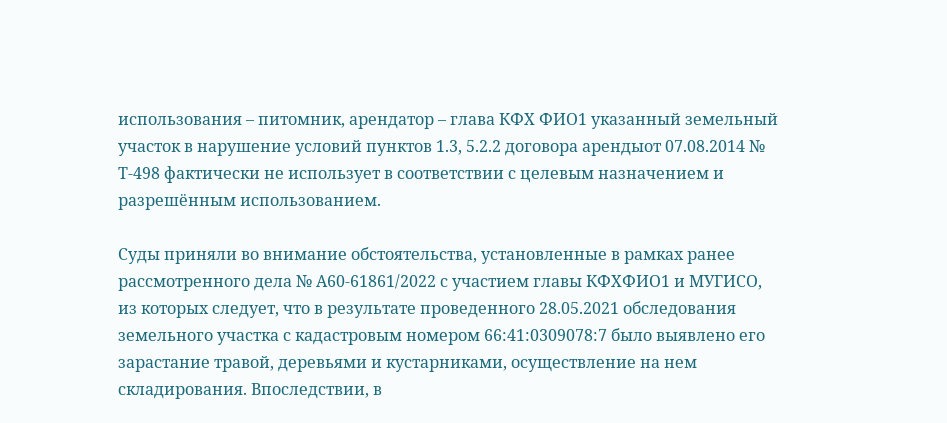использования – питомник, арендатор – глава КФХ ФИО1 указанный земельный участок в нарушение условий пунктов 1.3, 5.2.2 договора арендыот 07.08.2014 № Т-498 фактически не использует в соответствии с целевым назначением и разрешённым использованием.

Суды приняли во внимание обстоятельства, установленные в рамках ранее рассмотренного дела № А60-61861/2022 с участием главы КФХФИО1 и МУГИСО, из которых следует, что в результате проведенного 28.05.2021 обследования земельного участка с кадастровым номером 66:41:0309078:7 было выявлено его зарастание травой, деревьями и кустарниками, осуществление на нем складирования. Впоследствии, в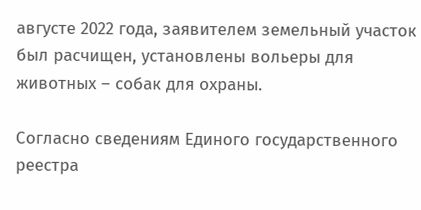августе 2022 года, заявителем земельный участок был расчищен, установлены вольеры для животных – собак для охраны.

Согласно сведениям Единого государственного реестра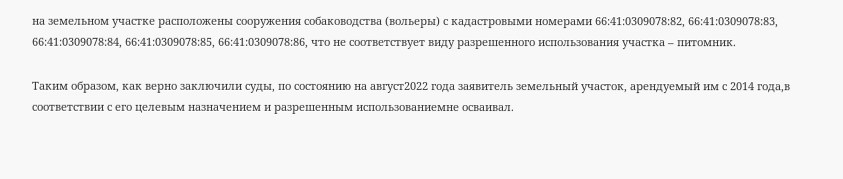на земельном участке расположены сооружения собаководства (вольеры) с кадастровыми номерами 66:41:0309078:82, 66:41:0309078:83, 66:41:0309078:84, 66:41:0309078:85, 66:41:0309078:86, что не соответствует виду разрешенного использования участка – питомник.

Таким образом, как верно заключили суды, по состоянию на август2022 года заявитель земельный участок, арендуемый им с 2014 года,в соответствии с его целевым назначением и разрешенным использованиемне осваивал.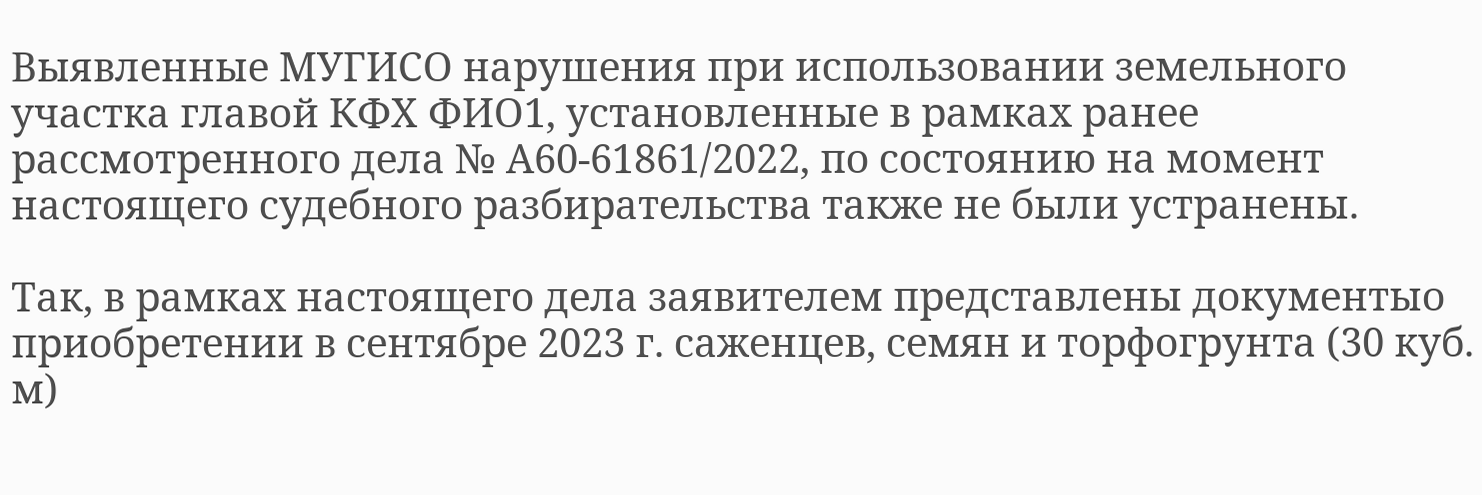Выявленные МУГИСО нарушения при использовании земельного участка главой КФХ ФИО1, установленные в рамках ранее рассмотренного дела № А60-61861/2022, по состоянию на момент настоящего судебного разбирательства также не были устранены.

Так, в рамках настоящего дела заявителем представлены документыо приобретении в сентябре 2023 г. саженцев, семян и торфогрунта (30 куб. м)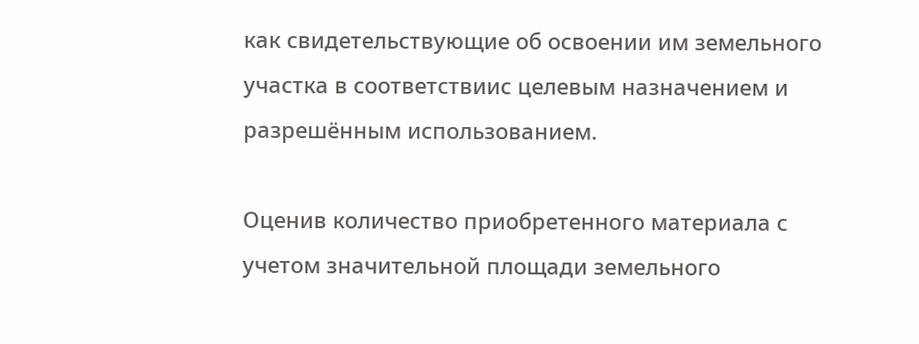как свидетельствующие об освоении им земельного участка в соответствиис целевым назначением и разрешённым использованием.

Оценив количество приобретенного материала с учетом значительной площади земельного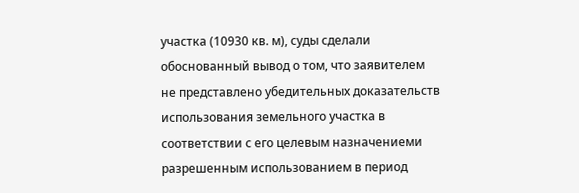участка (10930 кв. м), суды сделали обоснованный вывод о том, что заявителем не представлено убедительных доказательств использования земельного участка в соответствии с его целевым назначениеми разрешенным использованием в период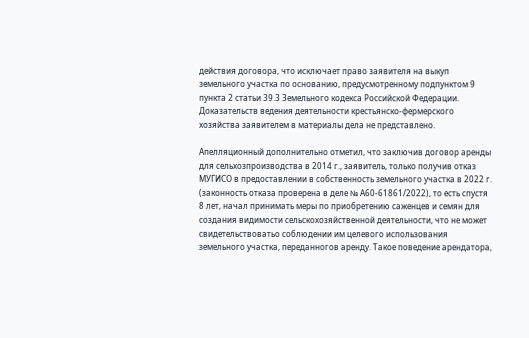действия договора, что исключает право заявителя на выкуп земельного участка по основанию, предусмотренному подпунктом 9 пункта 2 статьи 39.3 Земельного кодекса Российской Федерации. Доказательств ведения деятельности крестьянско-фермерского хозяйства заявителем в материалы дела не представлено.

Апелляционный дополнительно отметил, что заключив договор аренды для сельхозпроизводства в 2014 г., заявитель, только получив отказ МУГИСО в предоставлении в собственность земельного участка в 2022 г. (законность отказа проверена в деле № А60-61861/2022), то есть спустя 8 лет, начал принимать меры по приобретению саженцев и семян для создания видимости сельскохозяйственной деятельности, что не может свидетельствоватьо соблюдении им целевого использования земельного участка, переданногов аренду. Такое поведение арендатора,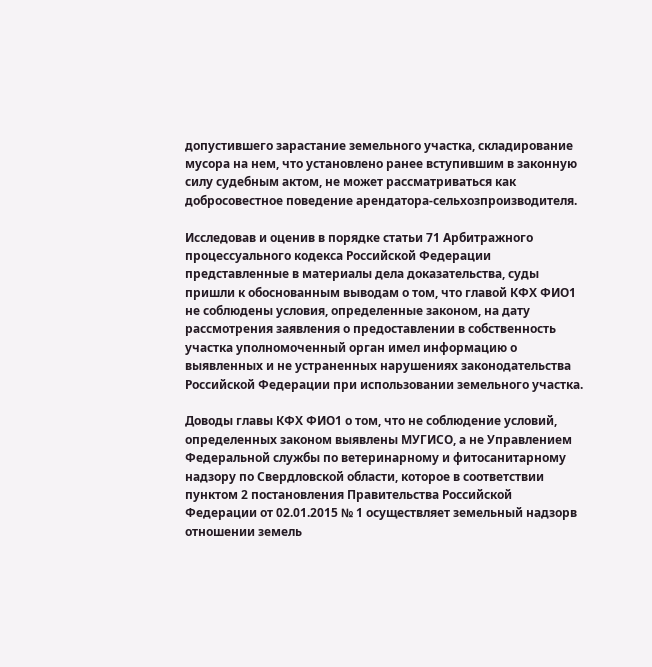допустившего зарастание земельного участка, складирование мусора на нем, что установлено ранее вступившим в законную силу судебным актом, не может рассматриваться как добросовестное поведение арендатора-сельхозпроизводителя.

Исследовав и оценив в порядке статьи 71 Арбитражного процессуального кодекса Российской Федерации представленные в материалы дела доказательства, суды пришли к обоснованным выводам о том, что главой КФХ ФИО1 не соблюдены условия, определенные законом, на дату рассмотрения заявления о предоставлении в собственность участка уполномоченный орган имел информацию о выявленных и не устраненных нарушениях законодательства Российской Федерации при использовании земельного участка.

Доводы главы КФХ ФИО1 о том, что не соблюдение условий, определенных законом выявлены МУГИСО, а не Управлением Федеральной службы по ветеринарному и фитосанитарному надзору по Свердловской области, которое в соответствии пунктом 2 постановления Правительства Российской Федерации от 02.01.2015 № 1 осуществляет земельный надзорв отношении земель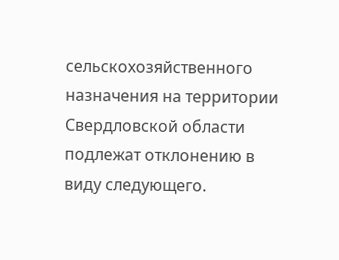сельскохозяйственного назначения на территории Свердловской области подлежат отклонению в виду следующего.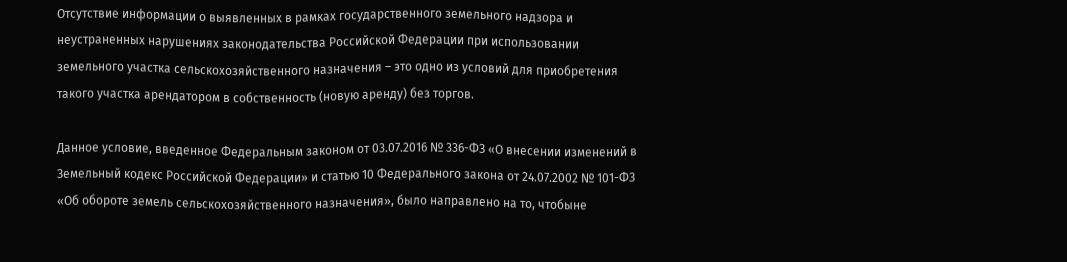Отсутствие информации о выявленных в рамках государственного земельного надзора и неустраненных нарушениях законодательства Российской Федерации при использовании земельного участка сельскохозяйственного назначения – это одно из условий для приобретения такого участка арендатором в собственность (новую аренду) без торгов.

Данное условие, введенное Федеральным законом от 03.07.2016 № 336-ФЗ «О внесении изменений в Земельный кодекс Российской Федерации» и статью 10 Федерального закона от 24.07.2002 № 101-ФЗ «Об обороте земель сельскохозяйственного назначения», было направлено на то, чтобыне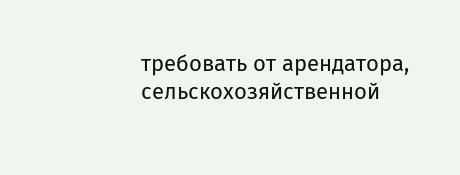требовать от арендатора, сельскохозяйственной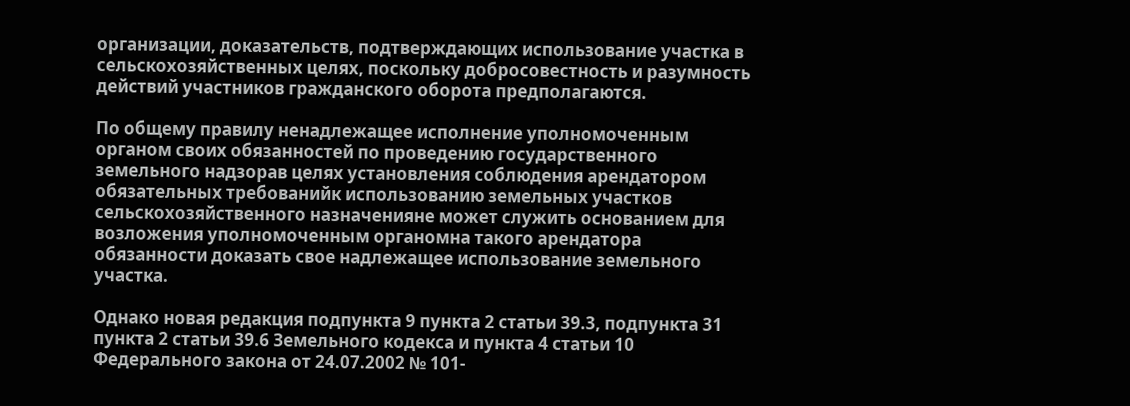организации, доказательств, подтверждающих использование участка в сельскохозяйственных целях, поскольку добросовестность и разумность действий участников гражданского оборота предполагаются.

По общему правилу ненадлежащее исполнение уполномоченным органом своих обязанностей по проведению государственного земельного надзорав целях установления соблюдения арендатором обязательных требованийк использованию земельных участков сельскохозяйственного назначенияне может служить основанием для возложения уполномоченным органомна такого арендатора обязанности доказать свое надлежащее использование земельного участка.

Однако новая редакция подпункта 9 пункта 2 статьи 39.3, подпункта 31 пункта 2 статьи 39.6 Земельного кодекса и пункта 4 статьи 10 Федерального закона от 24.07.2002 № 101-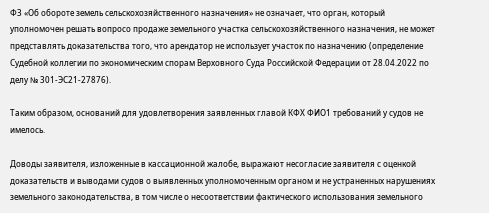ФЗ «Об обороте земель сельскохозяйственного назначения» не означает, что орган, который уполномочен решать вопросо продаже земельного участка сельскохозяйственного назначения, не может представлять доказательства того, что арендатор не использует участок по назначению (определение Судебной коллегии по экономическим спорам Верховного Суда Российской Федерации от 28.04.2022 по делу № 301-ЭС21-27876).

Таким образом, оснований для удовлетворения заявленных главой КФХ ФИО1 требований у судов не имелось.

Доводы заявителя, изложенные в кассационной жалобе, выражают несогласие заявителя с оценкой доказательств и выводами судов о выявленных уполномоченным органом и не устраненных нарушениях земельного законодательства, в том числе о несоответствии фактического использования земельного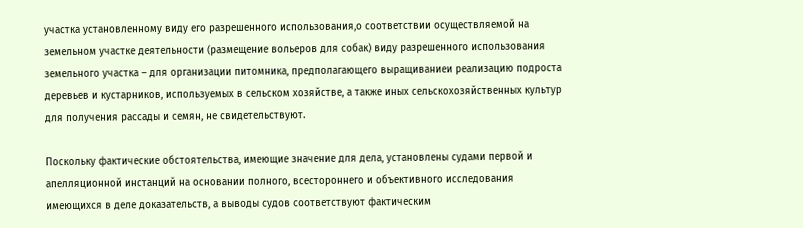участка установленному виду его разрешенного использования,о соответствии осуществляемой на земельном участке деятельности (размещение вольеров для собак) виду разрешенного использования земельного участка – для организации питомника, предполагающего выращиваниеи реализацию подроста деревьев и кустарников, используемых в сельском хозяйстве, а также иных сельскохозяйственных культур для получения рассады и семян, не свидетельствуют.

Поскольку фактические обстоятельства, имеющие значение для дела, установлены судами первой и апелляционной инстанций на основании полного, всестороннего и объективного исследования имеющихся в деле доказательств, а выводы судов соответствуют фактическим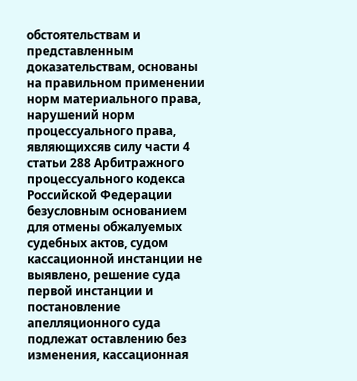обстоятельствам и представленным доказательствам, основаны на правильном применении норм материального права, нарушений норм процессуального права, являющихсяв силу части 4 статьи 288 Арбитражного процессуального кодекса Российской Федерации безусловным основанием для отмены обжалуемых судебных актов, судом кассационной инстанции не выявлено, решение суда первой инстанции и постановление апелляционного суда подлежат оставлению без изменения, кассационная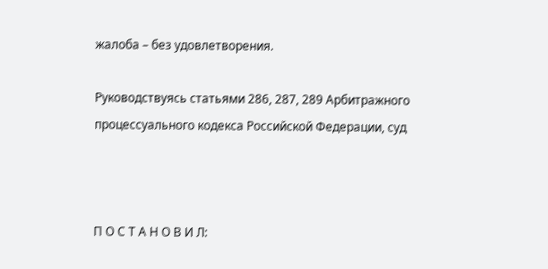жалоба – без удовлетворения.

Руководствуясь статьями 286, 287, 289 Арбитражного процессуального кодекса Российской Федерации, суд



П О С Т А Н О В И Л: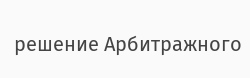решение Арбитражного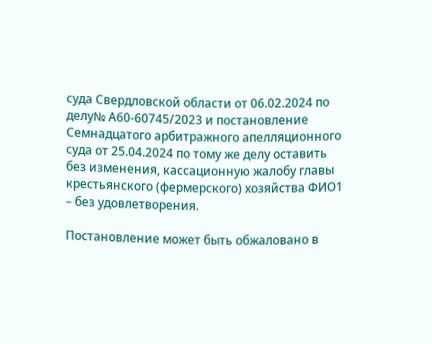суда Свердловской области от 06.02.2024 по делу№ А60-60745/2023 и постановление Семнадцатого арбитражного апелляционного суда от 25.04.2024 по тому же делу оставить без изменения, кассационную жалобу главы крестьянского (фермерского) хозяйства ФИО1 – без удовлетворения.

Постановление может быть обжаловано в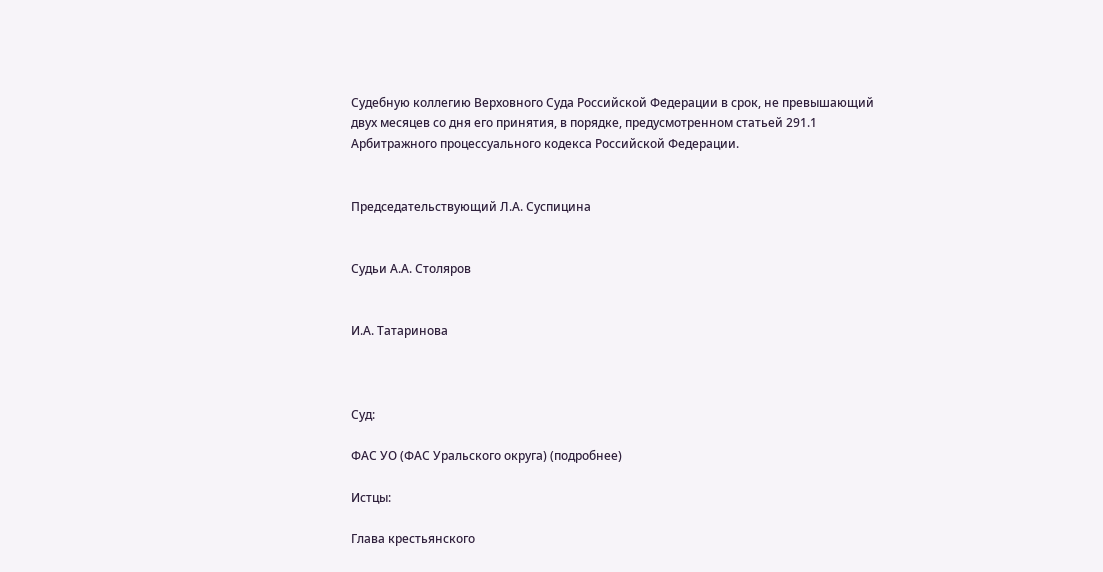Судебную коллегию Верховного Суда Российской Федерации в срок, не превышающий двух месяцев со дня его принятия, в порядке, предусмотренном статьей 291.1 Арбитражного процессуального кодекса Российской Федерации.


Председательствующий Л.А. Суспицина


Судьи А.А. Столяров


И.А. Татаринова



Суд:

ФАС УО (ФАС Уральского округа) (подробнее)

Истцы:

Глава крестьянского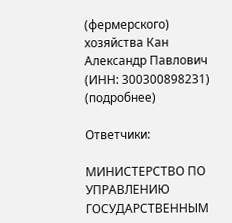(фермерского) хозяйства Кан Александр Павлович (ИНН: 300300898231) (подробнее)

Ответчики:

МИНИСТЕРСТВО ПО УПРАВЛЕНИЮ ГОСУДАРСТВЕННЫМ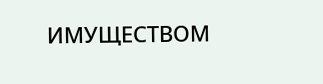ИМУЩЕСТВОМ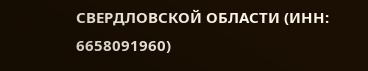СВЕРДЛОВСКОЙ ОБЛАСТИ (ИНН: 6658091960)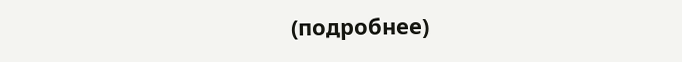(подробнее)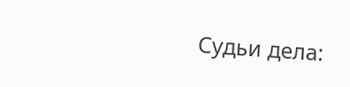Судьи дела: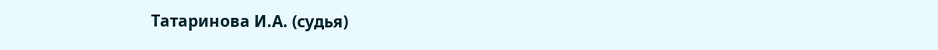Татаринова И.А. (судья)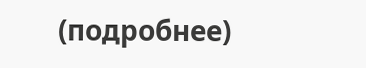(подробнее)